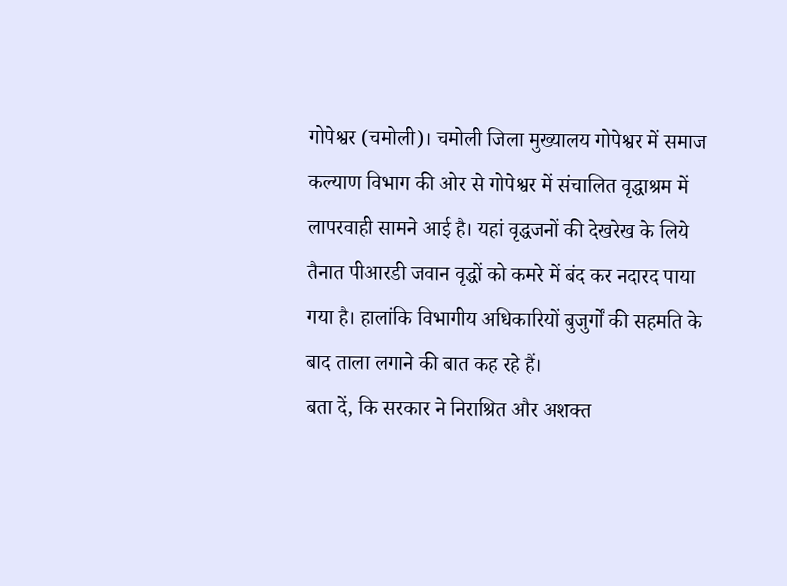गोपेश्वर (चमोली)। चमोली जिला मुख्यालय गोपेश्वर में समाज कल्याण विभाग की ओर से गोपेश्वर में संचालित वृद्धाश्रम में लापरवाही सामने आई है। यहां वृद्धजनों की देखरेख के लिये तैनात पीआरडी जवान वृद्धों को कमरे में बंद कर नदारद पाया गया है। हालांकि विभागीय अधिकारियों बुजुर्गों की सहमति के बाद ताला लगाने की बात कह रहे हैं।
बता दें, कि सरकार ने निराश्रित और अशक्त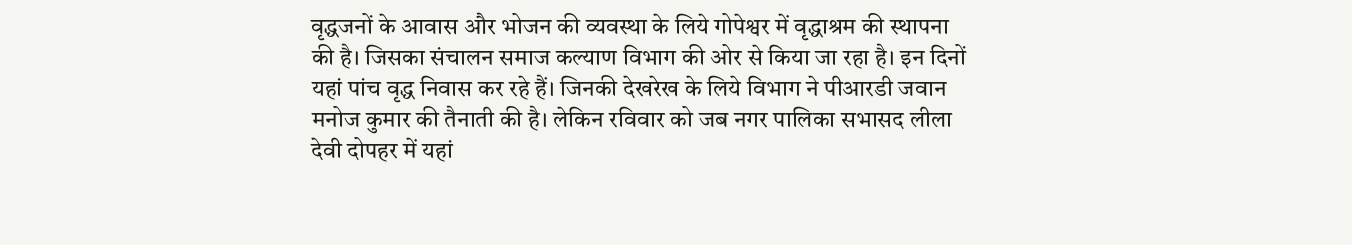वृद्धजनों के आवास और भोजन की व्यवस्था के लिये गोपेश्वर में वृद्धाश्रम की स्थापना की है। जिसका संचालन समाज कल्याण विभाग की ओर से किया जा रहा है। इन दिनों यहां पांच वृद्ध निवास कर रहे हैं। जिनकी देखरेख के लिये विभाग ने पीआरडी जवान मनोज कुमार की तैनाती की है। लेकिन रविवार को जब नगर पालिका सभासद लीला देवी दोपहर में यहां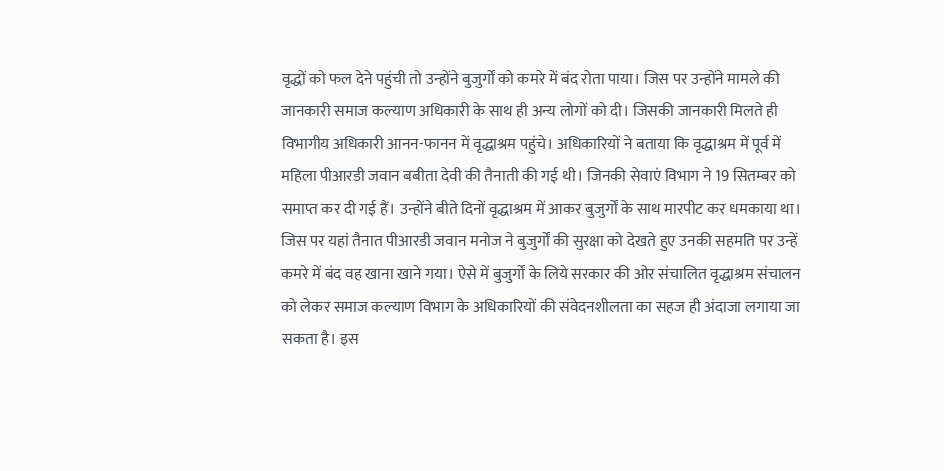वृद्धों को फल देने पहुंची तो उन्होंने बुजुर्गों को कमरे में बंद रोता पाया। जिस पर उन्होंने मामले की जानकारी समाज कल्याण अधिकारी के साथ ही अन्य लोगों को दी। जिसकी जानकारी मिलते ही विभागीय अधिकारी आनन-फानन में वृद्धाश्रम पहुंचे। अधिकारियों ने बताया कि वृद्धाश्रम में पूर्व में महिला पीआरडी जवान बबीता देवी की तैनाती की गई थी। जिनकी सेवाएं विभाग ने 19 सितम्बर को समाप्त कर दी गई हैं। उन्होंने बीते दिनों वृद्धाश्रम में आकर बुजुर्गों के साथ मारपीट कर धमकाया था। जिस पर यहां तैनात पीआरडी जवान मनोज ने बुजुर्गों की सुरक्षा को देखते हुए उनकी सहमति पर उन्हें कमरे में बंद वह खाना खाने गया। ऐसे में बुजुर्गों के लिये सरकार की ओर संचालित वृद्धाश्रम संचालन को लेकर समाज कल्याण विभाग के अधिकारियों की संवेदनशीलता का सहज ही अंदाजा लगाया जा सकता है। इस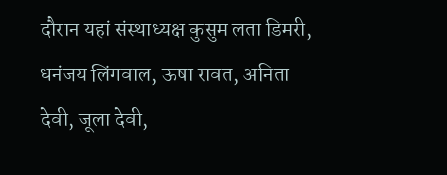दौरान यहां संस्थाध्यक्ष कुसुम लता डिमरी, धनंजय लिंगवाल, ऊषा रावत, अनिता देवी, जूला देवी,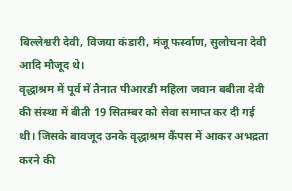बिल्लेश्वरी देवी, विजया कंडारी, मंजू फर्स्वाण, सुलोचना देवी आदि मौजूद थे।
वृद्धाश्रम में पूर्व में तैनात पीआरडी महिला जवान बबीता देवी की संस्था में बीती 19 सितम्बर को सेवा समाप्त कर दी गई थी। जिसके बावजूद उनके वृद्धाश्रम कैंपस में आकर अभद्रता करने की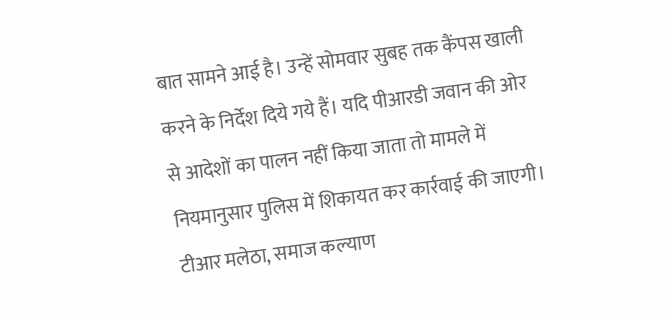बात सामने आई है। उन्हें सोमवार सुबह तक कैंपस खाली करने के निर्देश दिये गये हैं। यदि पीआरडी जवान की ओर से आदेशों का पालन नहीं किया जाता तो मामले में नियमानुसार पुलिस में शिकायत कर कार्रवाई की जाएगी।
टीआर मलेठा, समाज कल्याण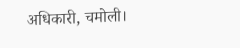अधिकारी, चमोली।